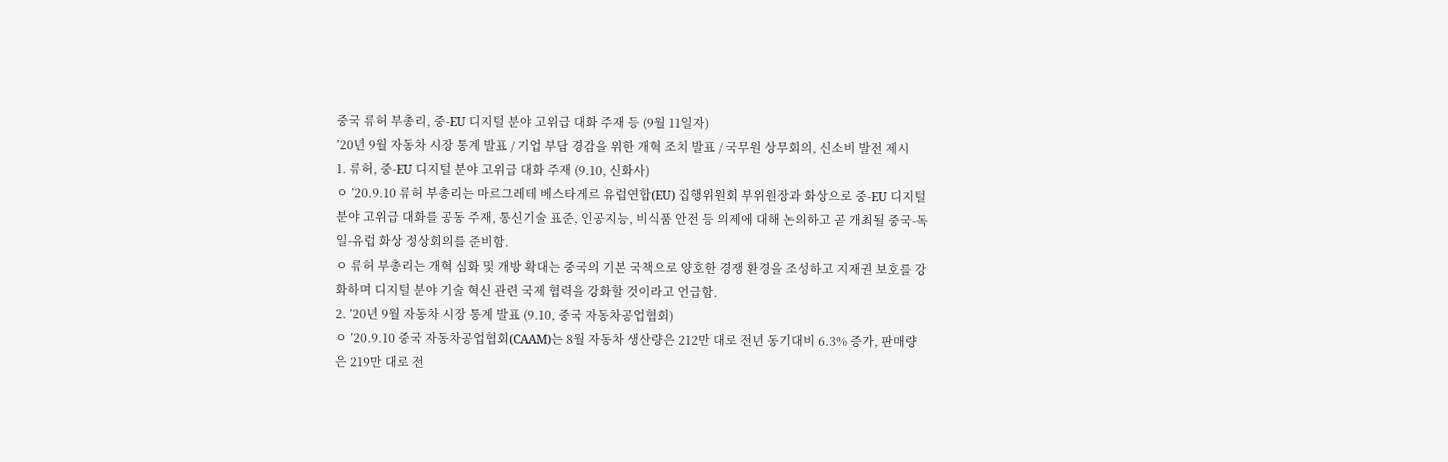중국 류허 부총리, 중-EU 디지털 분야 고위급 대화 주재 등 (9월 11일자)
’20년 9월 자동차 시장 통계 발표 / 기업 부담 경감을 위한 개혁 조치 발표 / 국무원 상무회의, 신소비 발전 제시
1. 류허, 중-EU 디지털 분야 고위급 대화 주재 (9.10, 신화사)
ㅇ ’20.9.10 류허 부총리는 마르그레테 베스타게르 유럽연합(EU) 집행위원회 부위원장과 화상으로 중-EU 디지털 분야 고위급 대화를 공동 주재, 통신기술 표준, 인공지능, 비식품 안전 등 의제에 대해 논의하고 곧 개최될 중국-독일-유럽 화상 정상회의를 준비함.
ㅇ 류허 부총리는 개혁 심화 및 개방 확대는 중국의 기본 국책으로 양호한 경쟁 환경을 조성하고 지재권 보호를 강화하며 디지털 분야 기술 혁신 관련 국제 협력을 강화할 것이라고 언급함.
2. ’20년 9월 자동차 시장 통계 발표 (9.10, 중국 자동차공업협회)
ㅇ ’20.9.10 중국 자동차공업협회(CAAM)는 8월 자동차 생산량은 212만 대로 전년 동기대비 6.3% 증가, 판매량은 219만 대로 전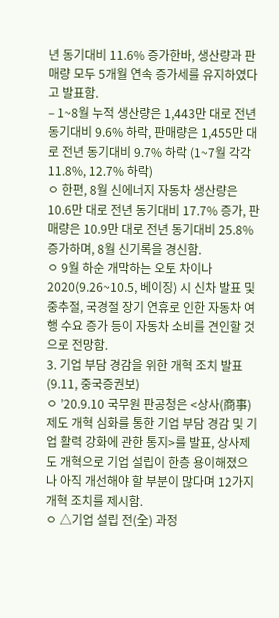년 동기대비 11.6% 증가한바, 생산량과 판매량 모두 5개월 연속 증가세를 유지하였다고 발표함.
– 1~8월 누적 생산량은 1,443만 대로 전년 동기대비 9.6% 하락, 판매량은 1,455만 대로 전년 동기대비 9.7% 하락 (1~7월 각각 11.8%, 12.7% 하락)
ㅇ 한편, 8월 신에너지 자동차 생산량은 10.6만 대로 전년 동기대비 17.7% 증가, 판매량은 10.9만 대로 전년 동기대비 25.8% 증가하며, 8월 신기록을 경신함.
ㅇ 9월 하순 개막하는 오토 차이나2020(9.26~10.5, 베이징) 시 신차 발표 및 중추절, 국경절 장기 연휴로 인한 자동차 여행 수요 증가 등이 자동차 소비를 견인할 것으로 전망함.
3. 기업 부담 경감을 위한 개혁 조치 발표 (9.11, 중국증권보)
ㅇ ’20.9.10 국무원 판공청은 <상사(商事)제도 개혁 심화를 통한 기업 부담 경감 및 기업 활력 강화에 관한 통지>를 발표, 상사제도 개혁으로 기업 설립이 한층 용이해졌으나 아직 개선해야 할 부분이 많다며 12가지 개혁 조치를 제시함.
ㅇ △기업 설립 전(全) 과정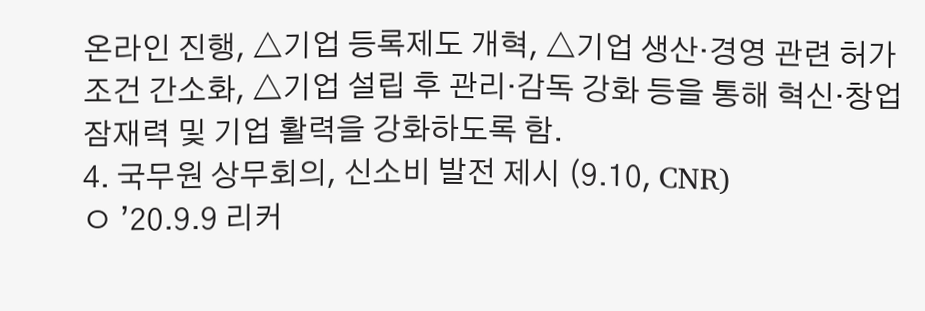온라인 진행, △기업 등록제도 개혁, △기업 생산·경영 관련 허가 조건 간소화, △기업 설립 후 관리·감독 강화 등을 통해 혁신·창업 잠재력 및 기업 활력을 강화하도록 함.
4. 국무원 상무회의, 신소비 발전 제시 (9.10, CNR)
ㅇ ’20.9.9 리커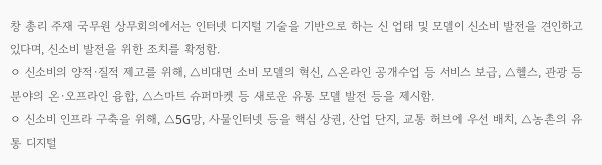창 총리 주재 국무원 상무회의에서는 인터넷 디지털 기술을 기반으로 하는 신 업태 및 모델이 신소비 발전을 견인하고 있다며, 신소비 발전을 위한 조치를 확정함.
ㅇ 신소비의 양적·질적 제고를 위해, △비대면 소비 모델의 혁신, △온라인 공개수업 등 서비스 보급, △헬스, 관광 등 분야의 온·오프라인 융합, △스마트 슈퍼마켓 등 새로운 유통 모델 발전 등을 제시함.
ㅇ 신소비 인프라 구축을 위해, △5G망, 사물인터넷 등을 핵심 상권, 산업 단지, 교통 허브에 우선 배치, △농촌의 유통 디지털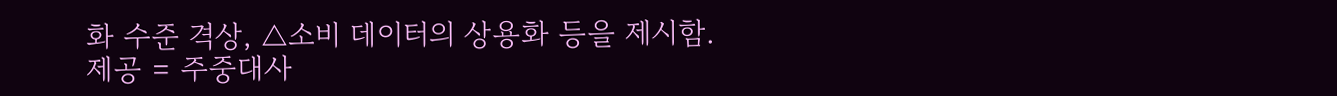화 수준 격상, △소비 데이터의 상용화 등을 제시함.
제공 = 주중대사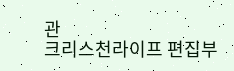관
크리스천라이프 편집부